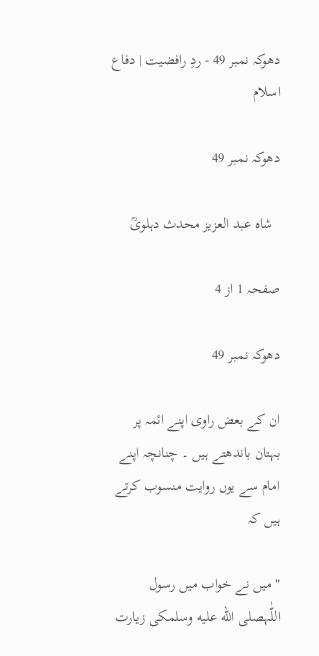دھوکہ نمبر 49 - ردِ رافضیت | دفاع اسلام

دھوکہ نمبر 49

  شاہ عبد العزیز محدث دہلویؒ

صفحہ 1 از 4

دھوکہ نمبر 49

ان کے بعض راوی اپنے ائمہ پر بہتان باندھتے ہیں ۔ چنانچہ اپنے امام سے یوں روایت منسوب کرتے ہیں کہ

" میں نے خواب میں رسول اللّٰہصلى الله عليه وسلمکی زیارت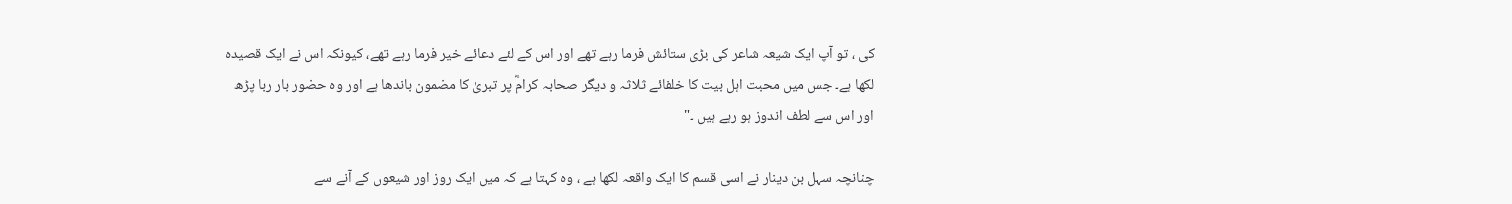کی ، تو آپ ایک شیعہ شاعر کی بڑی ستائش فرما رہے تھے اور اس کے لئے دعائے خیر فرما رہے تھے، کیونکہ اس نے ایک قصیدہ لکھا ہے۔ جس میں محبت اہل بیت کا خلفائے ثلاثہ و دیگر صحابہ کرامؓ پر تبریٰ کا مضمون باندھا ہے اور وہ حضور بار ربا پڑھ اور اس سے لطف اندوز ہو رہے ہیں ۔"

چنانچہ سہل بن دینار نے اسی قسم کا ایک واقعہ لکھا ہے ، وہ کہتا ہے کہ میں ایک روز اور شیعوں کے آنے سے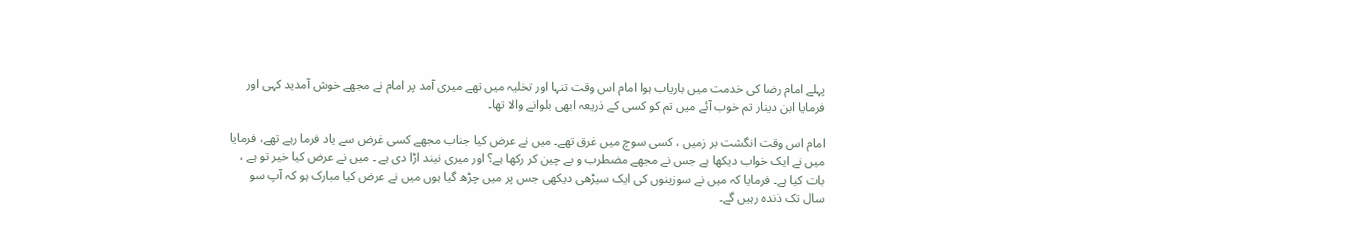پہلے امام رضا کی خدمت میں باریاب ہوا امام اس وقت تنہا اور تخلیہ میں تھے میری آمد پر امام نے مجھے خوش آمدید کہی اور فرمایا ابن دینار تم خوب آئے میں تم کو کسی کے ذریعہ ابھی بلوانے والا تھا۔

امام اس وقت انگشت بر زمیں ، کسی سوچ میں غرق تھے۔ میں نے عرض کیا جناب مجھے کسی غرض سے یاد فرما رہے تھے، فرمایا میں نے ایک خواب دیکھا ہے جس نے مجھے مضطرب و بے چین کر رکھا ہے؟ اور میری نیند اڑا دی ہے ۔ میں نے عرض کیا خیر تو ہے ، بات کیا ہے۔ فرمایا کہ میں نے سوزینوں کی ایک سیڑھی دیکھی جس پر میں چڑھ گیا ہوں میں نے عرض کیا مبارک ہو کہ آپ سو سال تک ذندہ رہیں گے۔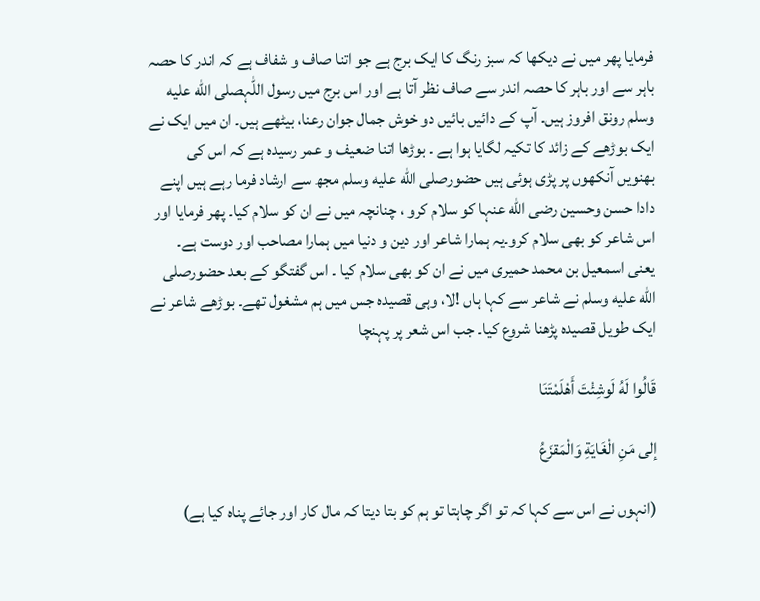فرمایا پھر میں نے دیکھا کہ سبز رنگ کا ایک برج ہے جو اتنا صاف و شفاف ہے کہ اندر کا حصہ باہر سے اور باہر کا حصہ اندر سے صاف نظر آتا ہے اور اس برج میں رسول اللّٰہصلى الله عليه وسلم رونق افروز ہیں۔ آپ کے دائیں بائیں دو خوش جمال جوان رعنا، بیٹھے ہیں۔ ان میں ایک نے ایک بوڑھے کے زائد کا تکیہ لگایا ہوا ہے ۔ بوڑھا اتنا ضعیف و عمر رسیدہ ہے کہ اس کی بھنویں آنکھوں پر پڑی ہوئی ہیں حضورصلى الله عليه وسلم مجھ سے ارشاد فرما رہے ہیں اپنے دادا حسن وحسین رضی اللّٰه عنہا کو سلام کرو ، چنانچہ میں نے ان کو سلام کیا۔ پھر فرمایا اور اس شاعر کو بھی سلام کرو۔یہ ہمارا شاعر اور دین و دنیا میں ہمارا مصاحب اور دوست ہے۔ یعنی اسمعیل بن محمد حمیری میں نے ان کو بھی سلام کیا ۔ اس گفتگو کے بعد حضورصلى الله عليه وسلم نے شاعر سے کہا ہاں !لا، وہی قصیدہ جس میں ہم مشغول تھے۔ بوڑھے شاعر نے ایک طویل قصیدہ پڑھنا شروع کیا۔ جب اس شعر پر پہنچا

قَالُوا لَهُ لَوشِئْتَ أَهْلَمْتَنَا

إلى مَنِ الْغَايَةِ وَالْمَقزَعُ

(انہوں نے اس سے کہا کہ تو اگر چاہتا تو ہم کو بتا دیتا کہ مال کار اور جائے پناہ کیا ہے)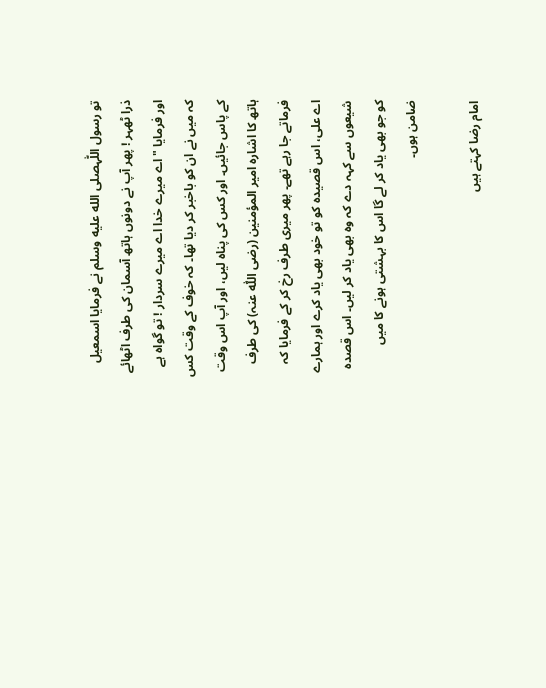تو رسول اللّٰہصلى الله عليه وسلم نے فرمایا اسمعیل ذرا ٹھہر ! پھر آپ نے دونوں ہاتھ آسمان کی طرف اٹھائے اور فرمایا "اے میرے خدا اے میرے سردار ! تو گواہ ہے کہ میں نے ان کو باخبر کر دیا تھا۔ کہ خوف کے وقت کس کے پاس جائیں۔ اور کس کی پناہ لیں، اور آپ اس وقت ہاتھ کا اشارہ امیر المؤمنین (رضی اللّٰه عنہ) کی طرف فرماتے جا رہے تھے۔ پھر میری طرف رخ کر کے فرمایا کہ اے علی، اس قصیدہ کو تو خود بھی یاد کرے اور ہمارے شیعوں سے کہہ دے کہ وہ بھی یاد کر لیں۔ اس قصدہ کو جو بھی یاد کر لے گا اس کا بہشتی ہونے کا میں ضامن ہوں۔

امام رضا کہتے ہیں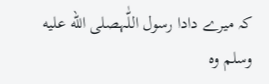کہ میرے دادا رسول اللّٰہصلى الله عليه وسلم وہ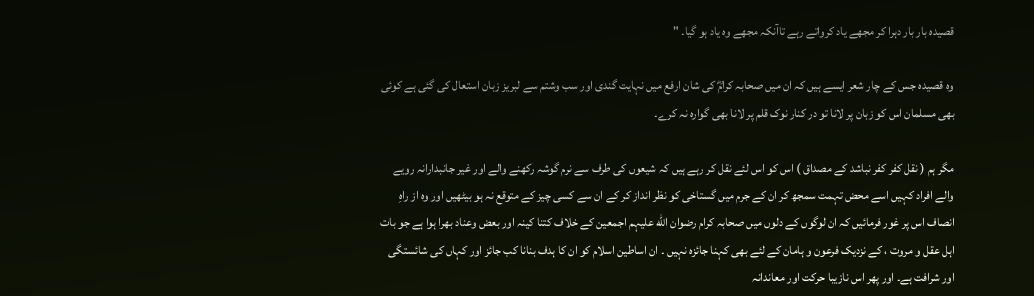قصیدہ بار بار دہرا کر مجھے یاد کرواتے رہے تاآنکہ مجھے وہ یاد ہو گیا۔ "

وہ قصیدہ جس کے چار شعر ایسے ہیں کہ ان میں صحابہ کرامؓ کی شان ارفع میں نہایت گندی اور سب وشتم سے لبریز زبان استعال کی گئی ہے کوئی بھی مسلمان اس کو زبان پر لانا تو در کنار نوک قلم پر لانا بھی گوارہ نہ کرے۔

مگر ہم ( نقل کفر کفر نباشد کے مصداق ) اس کو اس لئے نقل کر رہے ہیں کہ شیعوں کی طرف سے نرم گوشہ رکھنے والے اور غیر جانبدارانہ رویے والے افراد کہیں اسے محض تہمت سمجھ کر ان کے جرم میں گستاخی کو نظر انداز کر کے ان سے کسی چیز کے متوقع نہ ہو بیٹھیں اور وہ از راہِ انصاف اس پر غور فرمائیں کہ ان لوگوں کے دلوں میں صحابہ کرام رضوان اللّٰه علیہم اجمعین کے خلاف کتنا کینہ اور بعض وعناد بھرا ہوا ہے جو بات اہل عقل و مروت ، کے نزدیک فرعون و ہامان کے لئے بھی کہنا جائزہ نہیں ۔ ان اساطین اسلام کو ان کا ہدف بنانا کب جائز اور کہاں کی شائستگی اور شرافت ہے۔ اور پھر اس نازیبا حرکت اور معاندانہ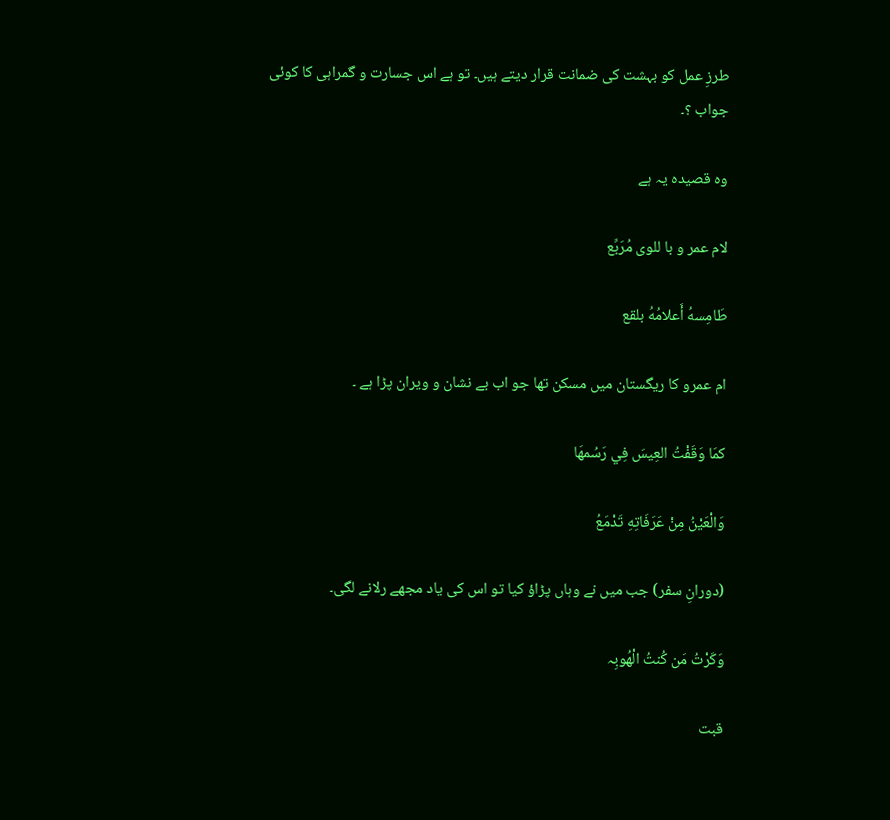طرزِ عمل کو بہشت کی ضمانت قرار دیتے ہیں۔ تو ہے اس جسارت و گمراہی کا کوئی جواب ؟۔

وہ قصیدہ یہ ہے

لام عمر و با للوى مُرَبِّع

طَامِسهُ أَعلامُهُ بلقع

ام عمرو کا ریگستان میں مسکن تھا جو اب بے نشان و ویران پڑا ہے ۔

كمَا وَقَفْتُ العِيسَ فِي رَسُمهَا

وَالْعَيْنُ مِنْ عَرَفَاتِهِ تَدْمَعُ

(دورانِ سفر) جب میں نے وہاں پڑاؤ کیا تو اس کی یاد مجھے رلانے لگی۔

وَكَرْتُ مَن كُنتُ الْهُوبِہ

قبت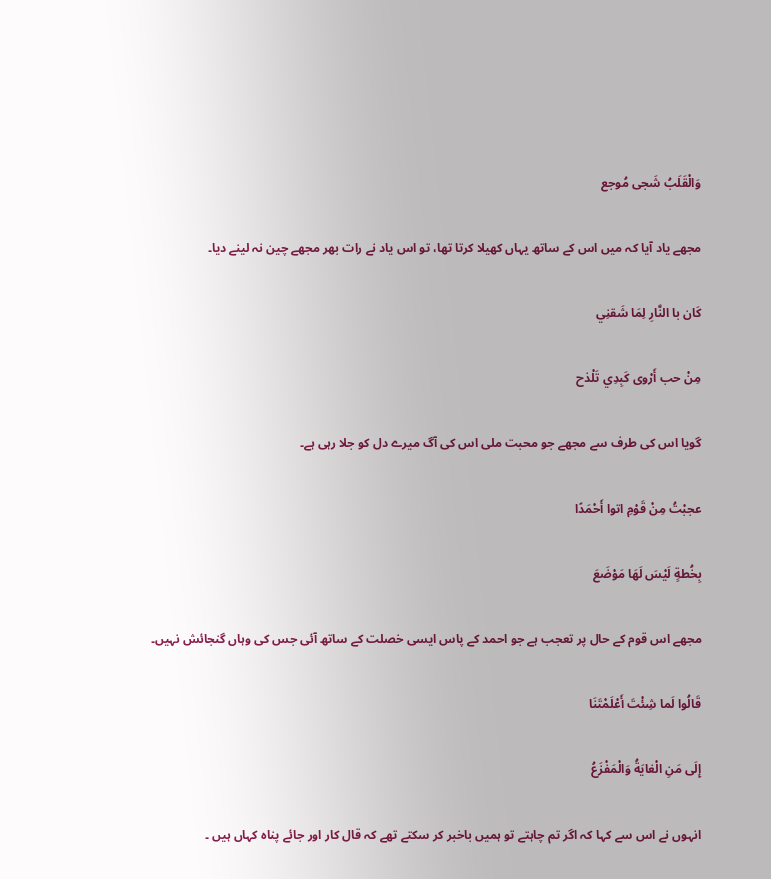وَالْقَلَبُ شَجی مُوجع

مجھے یاد آیا کہ میں اس کے ساتھ یہاں کھیلا کرتا تھا، تو اس یاد نے رات بھر مجھے چین نہ لینے دیا۔

كَان با النَّارِ لِمَا شَقنِي

مِنْ حب أَرْوى كَبِدِي تَلْذح

گویا اس کی طرف سے مجھے جو محبت ملی اس کی آگ میرے دل کو جلا رہی ہے۔

عجبْتُ مِنْ قَوْمِ اتوا أَحْمَدًا

بِخُطةٍ لَيْسَ لَهَا مَوْضَعَ

مجھے اس قوم کے حال پر تعجب ہے جو احمد کے پاس ایسی خصلت کے ساتھ آئی جس کی وہاں گنجائش نہیں۔

قَالُوا لَما شِئْتَ أَعْلَمْتَنَا

إِلَى مَنِ الْغايَةُ وَالْمَفْزَعُ

انہوں نے اس سے کہا کہ اگر تم چاہتے تو ہمیں باخبر کر سکتے تھے کہ قال کار اور جائے پناہ کہاں ہیں ۔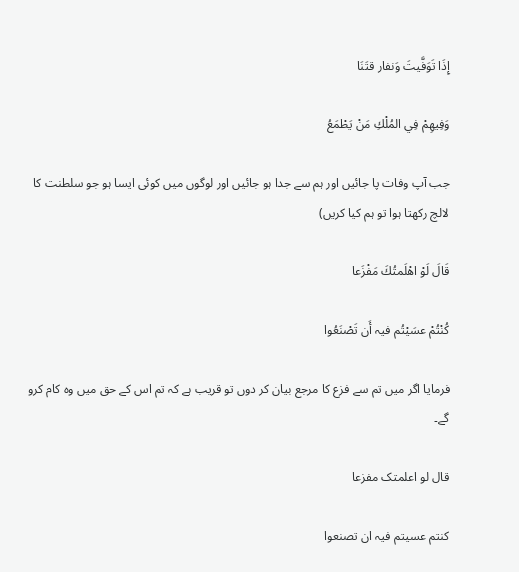إِذَا تَوَفَّيتَ وَنفار قتَنَا

وَفِيهِمْ فِي المُلْكِ مَنْ يَطْمَعُ

جب آپ وفات پا جائیں اور ہم سے جدا ہو جائیں اور لوگوں میں کوئی ایسا ہو جو سلطنت کا لالچ رکھتا ہوا تو ہم کیا کریں)

قَالَ لَوْ اهْلَمتُكَ مَفْزَعا

كُنْتُمْ عسَيْتُم فیہ أَن تَصْنَعُوا

فرمایا اگر میں تم سے فزع کا مرجع بیان کر دوں تو قریب ہے کہ تم اس کے حق میں وہ کام کرو گے۔

قال لو اعلمتک مفزعا

کنتم عسیتم فیہ ان تصنعوا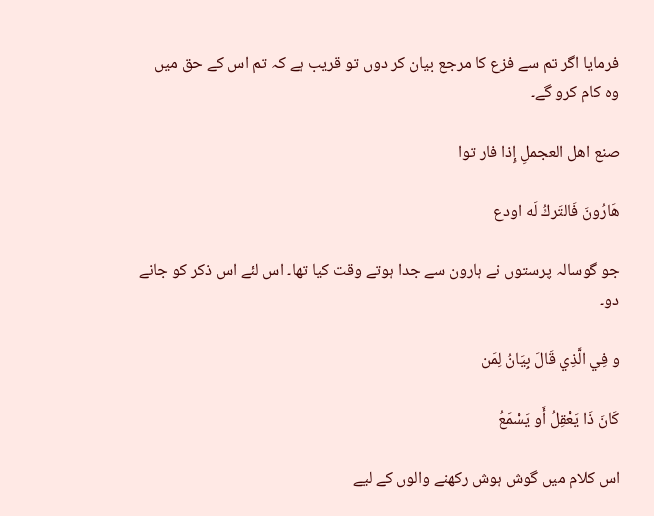فرمایا اگر تم سے فزع کا مرجع بیان کر دوں تو قریب ہے کہ تم اس کے حق میں وہ کام کرو گے۔

صنع اهل العجملِ إِذا فار توا

هَارُونَ فَالتَركُ لَه اودع

جو گوسالہ پرستوں نے ہارون سے جدا ہوتے وقت کیا تھا۔ اس لئے اس ذکر کو جانے دو۔

و فِي الَّذِي قَالَ بِيَانُ لِمَن

كَانَ ذَا يَعْقِلُ أَو يَسْمَعُ

اس کلام میں گوش ہوش رکھنے والوں کے لیے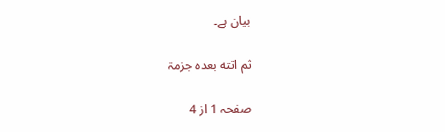بیان ہے۔

ثم اتته بعدہ جزمۃ

صفحہ 1 از 4